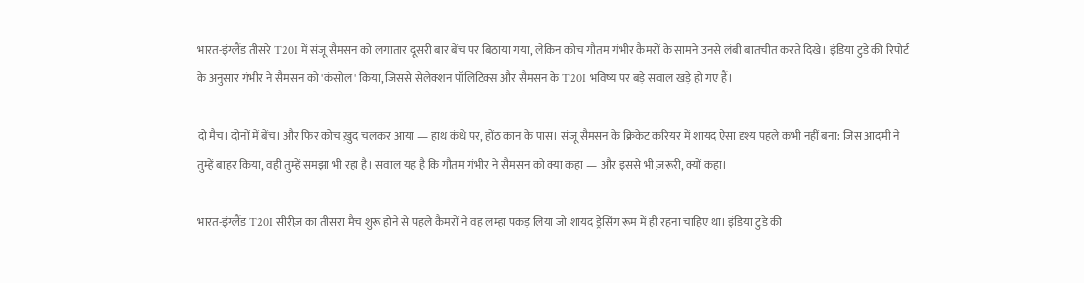भारत-इंग्लैंड तीसरे T20I में संजू सैमसन को लगातार दूसरी बार बेंच पर बिठाया गया, लेकिन कोच गौतम गंभीर कैमरों के सामने उनसे लंबी बातचीत करते दिखे। इंडिया टुडे की रिपोर्ट के अनुसार गंभीर ने सैमसन को 'कंसोल' किया, जिससे सेलेक्शन पॉलिटिक्स और सैमसन के T20I भविष्य पर बड़े सवाल खड़े हो गए हैं।

दो मैच। दोनों में बेंच। और फिर कोच ख़ुद चलकर आया — हाथ कंधे पर, होंठ कान के पास। संजू सैमसन के क्रिकेट करियर में शायद ऐसा दृश्य पहले कभी नहीं बना: जिस आदमी ने तुम्हें बाहर किया, वही तुम्हें समझा भी रहा है। सवाल यह है कि गौतम गंभीर ने सैमसन को क्या कहा — और इससे भी ज़रूरी, क्यों कहा।

भारत-इंग्लैंड T20I सीरीज़ का तीसरा मैच शुरू होने से पहले कैमरों ने वह लम्हा पकड़ लिया जो शायद ड्रेसिंग रूम में ही रहना चाहिए था। इंडिया टुडे की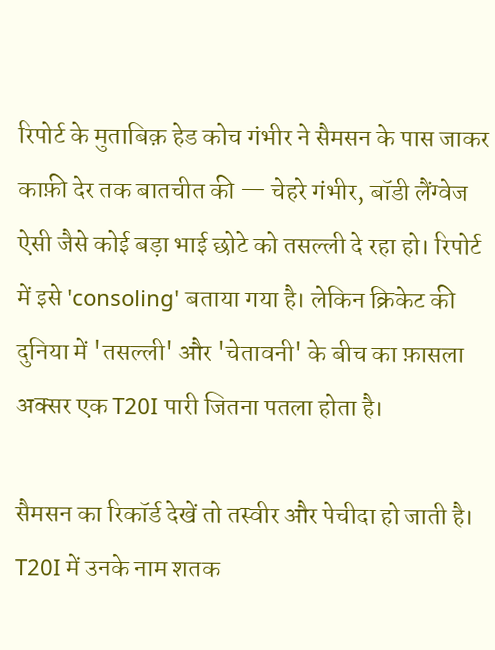रिपोर्ट के मुताबिक़ हेड कोच गंभीर ने सैमसन के पास जाकर काफ़ी देर तक बातचीत की — चेहरे गंभीर, बॉडी लैंग्वेज ऐसी जैसे कोई बड़ा भाई छोटे को तसल्ली दे रहा हो। रिपोर्ट में इसे 'consoling' बताया गया है। लेकिन क्रिकेट की दुनिया में 'तसल्ली' और 'चेतावनी' के बीच का फ़ासला अक्सर एक T20I पारी जितना पतला होता है।

सैमसन का रिकॉर्ड देखें तो तस्वीर और पेचीदा हो जाती है। T20I में उनके नाम शतक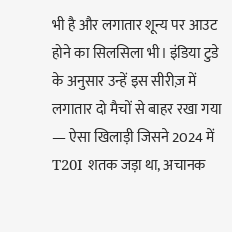भी है और लगातार शून्य पर आउट होने का सिलसिला भी। इंडिया टुडे के अनुसार उन्हें इस सीरीज़ में लगातार दो मैचों से बाहर रखा गया — ऐसा खिलाड़ी जिसने 2024 में T20I शतक जड़ा था, अचानक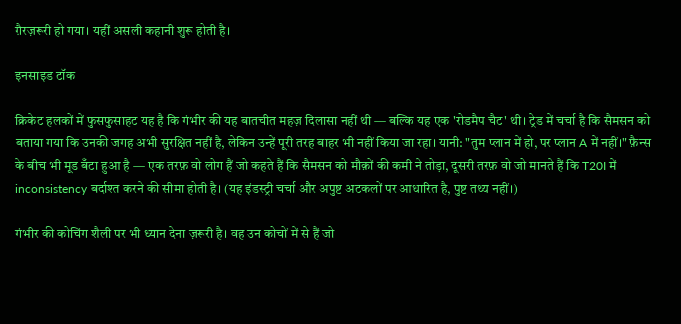ग़ैरज़रूरी हो गया। यहीं असली कहानी शुरू होती है।

इनसाइड टॉक

क्रिकेट हलकों में फुसफुसाहट यह है कि गंभीर की यह बातचीत महज़ दिलासा नहीं थी — बल्कि यह एक 'रोडमैप चैट' थी। ट्रेड में चर्चा है कि सैमसन को बताया गया कि उनकी जगह अभी सुरक्षित नहीं है, लेकिन उन्हें पूरी तरह बाहर भी नहीं किया जा रहा। यानी: "तुम प्लान में हो, पर प्लान A में नहीं।" फ़ैन्स के बीच भी मूड बँटा हुआ है — एक तरफ़ वो लोग हैं जो कहते हैं कि सैमसन को मौक़ों की कमी ने तोड़ा, दूसरी तरफ़ वो जो मानते हैं कि T20I में inconsistency बर्दाश्त करने की सीमा होती है। (यह इंडस्ट्री चर्चा और अपुष्ट अटकलों पर आधारित है, पुष्ट तथ्य नहीं।)

गंभीर की कोचिंग शैली पर भी ध्यान देना ज़रूरी है। वह उन कोचों में से हैं जो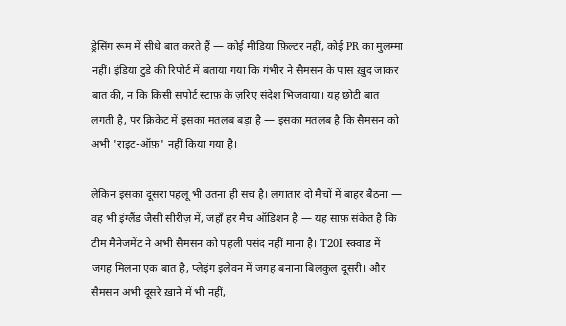ड्रेसिंग रूम में सीधे बात करते हैं — कोई मीडिया फ़िल्टर नहीं, कोई PR का मुलम्मा नहीं। इंडिया टुडे की रिपोर्ट में बताया गया कि गंभीर ने सैमसन के पास ख़ुद जाकर बात की, न कि किसी सपोर्ट स्टाफ़ के ज़रिए संदेश भिजवाया। यह छोटी बात लगती है, पर क्रिकेट में इसका मतलब बड़ा है — इसका मतलब है कि सैमसन को अभी 'राइट-ऑफ़' नहीं किया गया है।

लेकिन इसका दूसरा पहलू भी उतना ही सच है। लगातार दो मैचों में बाहर बैठना — वह भी इंग्लैंड जैसी सीरीज़ में, जहाँ हर मैच ऑडिशन है — यह साफ़ संकेत है कि टीम मैनेजमेंट ने अभी सैमसन को पहली पसंद नहीं माना है। T20I स्क्वाड में जगह मिलना एक बात है, प्लेइंग इलेवन में जगह बनाना बिलकुल दूसरी। और सैमसन अभी दूसरे ख़ाने में भी नहीं,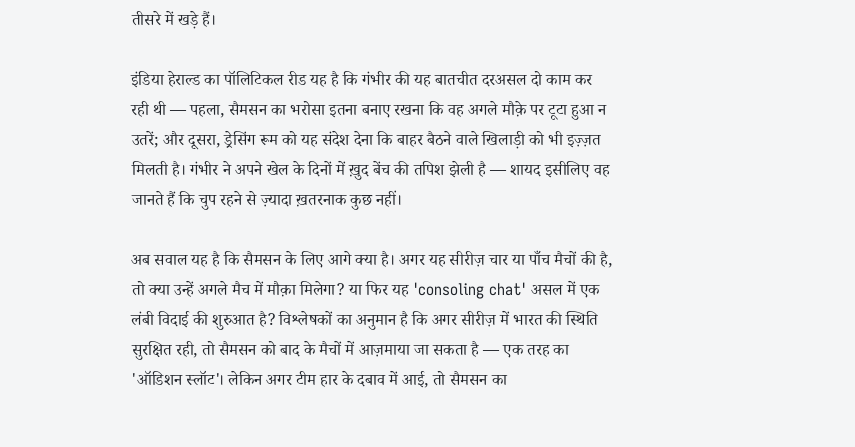तीसरे में खड़े हैं।

इंडिया हेराल्ड का पॉलिटिकल रीड यह है कि गंभीर की यह बातचीत दरअसल दो काम कर रही थी — पहला, सैमसन का भरोसा इतना बनाए रखना कि वह अगले मौक़े पर टूटा हुआ न उतरें; और दूसरा, ड्रेसिंग रूम को यह संदेश देना कि बाहर बैठने वाले खिलाड़ी को भी इज़्ज़त मिलती है। गंभीर ने अपने खेल के दिनों में ख़ुद बेंच की तपिश झेली है — शायद इसीलिए वह जानते हैं कि चुप रहने से ज़्यादा ख़तरनाक कुछ नहीं।

अब सवाल यह है कि सैमसन के लिए आगे क्या है। अगर यह सीरीज़ चार या पाँच मैचों की है, तो क्या उन्हें अगले मैच में मौक़ा मिलेगा? या फिर यह 'consoling chat' असल में एक लंबी विदाई की शुरुआत है? विश्लेषकों का अनुमान है कि अगर सीरीज़ में भारत की स्थिति सुरक्षित रही, तो सैमसन को बाद के मैचों में आज़माया जा सकता है — एक तरह का 'ऑडिशन स्लॉट'। लेकिन अगर टीम हार के दबाव में आई, तो सैमसन का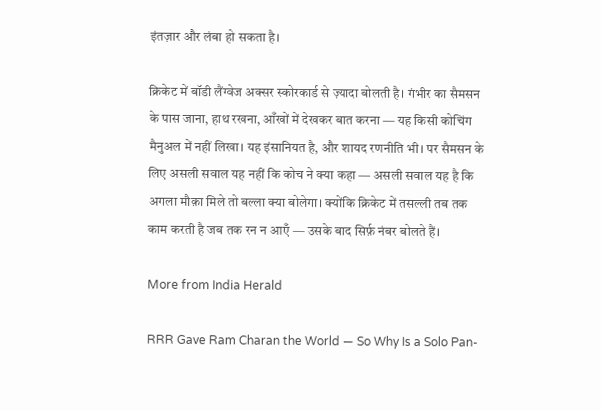इंतज़ार और लंबा हो सकता है।

क्रिकेट में बॉडी लैंग्वेज अक्सर स्कोरकार्ड से ज़्यादा बोलती है। गंभीर का सैमसन के पास जाना, हाथ रखना, आँखों में देखकर बात करना — यह किसी कोचिंग मैनुअल में नहीं लिखा। यह इंसानियत है, और शायद रणनीति भी। पर सैमसन के लिए असली सवाल यह नहीं कि कोच ने क्या कहा — असली सवाल यह है कि अगला मौक़ा मिले तो बल्ला क्या बोलेगा। क्योंकि क्रिकेट में तसल्ली तब तक काम करती है जब तक रन न आएँ — उसके बाद सिर्फ़ नंबर बोलते हैं।

More from India Herald

RRR Gave Ram Charan the World — So Why Is a Solo Pan-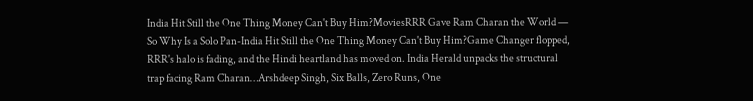India Hit Still the One Thing Money Can't Buy Him?MoviesRRR Gave Ram Charan the World — So Why Is a Solo Pan-India Hit Still the One Thing Money Can't Buy Him?Game Changer flopped, RRR's halo is fading, and the Hindi heartland has moved on. India Herald unpacks the structural trap facing Ram Charan…Arshdeep Singh, Six Balls, Zero Runs, One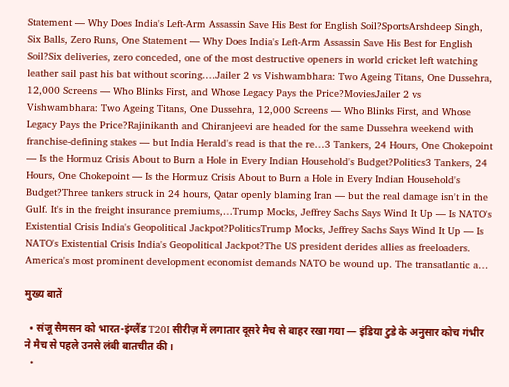Statement — Why Does India's Left-Arm Assassin Save His Best for English Soil?SportsArshdeep Singh, Six Balls, Zero Runs, One Statement — Why Does India's Left-Arm Assassin Save His Best for English Soil?Six deliveries, zero conceded, one of the most destructive openers in world cricket left watching leather sail past his bat without scoring.…Jailer 2 vs Vishwambhara: Two Ageing Titans, One Dussehra, 12,000 Screens — Who Blinks First, and Whose Legacy Pays the Price?MoviesJailer 2 vs Vishwambhara: Two Ageing Titans, One Dussehra, 12,000 Screens — Who Blinks First, and Whose Legacy Pays the Price?Rajinikanth and Chiranjeevi are headed for the same Dussehra weekend with franchise-defining stakes — but India Herald's read is that the re…3 Tankers, 24 Hours, One Chokepoint — Is the Hormuz Crisis About to Burn a Hole in Every Indian Household's Budget?Politics3 Tankers, 24 Hours, One Chokepoint — Is the Hormuz Crisis About to Burn a Hole in Every Indian Household's Budget?Three tankers struck in 24 hours, Qatar openly blaming Iran — but the real damage isn't in the Gulf. It's in the freight insurance premiums,…Trump Mocks, Jeffrey Sachs Says Wind It Up — Is NATO's Existential Crisis India's Geopolitical Jackpot?PoliticsTrump Mocks, Jeffrey Sachs Says Wind It Up — Is NATO's Existential Crisis India's Geopolitical Jackpot?The US president derides allies as freeloaders. America's most prominent development economist demands NATO be wound up. The transatlantic a…

मुख्य बातें

  • संजू सैमसन को भारत-इंग्लैंड T20I सीरीज़ में लगातार दूसरे मैच से बाहर रखा गया — इंडिया टुडे के अनुसार कोच गंभीर ने मैच से पहले उनसे लंबी बातचीत की।
  •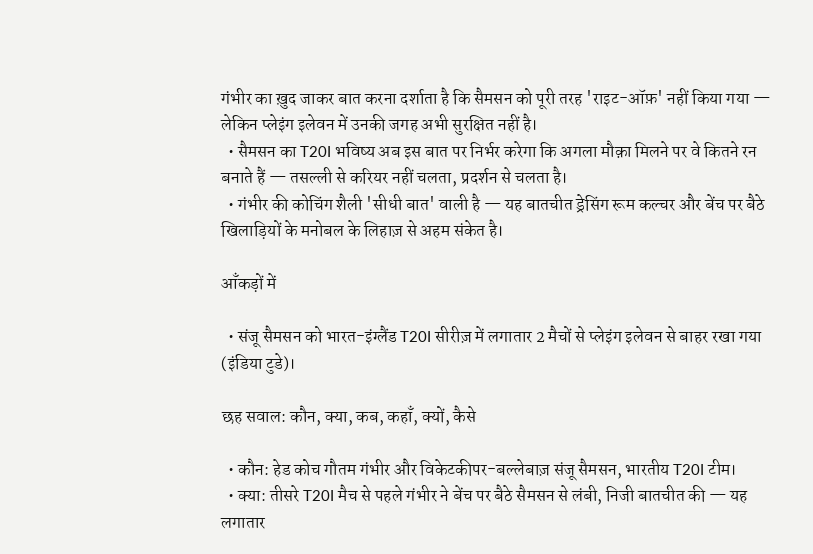गंभीर का ख़ुद जाकर बात करना दर्शाता है कि सैमसन को पूरी तरह 'राइट-ऑफ़' नहीं किया गया — लेकिन प्लेइंग इलेवन में उनकी जगह अभी सुरक्षित नहीं है।
  • सैमसन का T20I भविष्य अब इस बात पर निर्भर करेगा कि अगला मौक़ा मिलने पर वे कितने रन बनाते हैं — तसल्ली से करियर नहीं चलता, प्रदर्शन से चलता है।
  • गंभीर की कोचिंग शैली 'सीधी बात' वाली है — यह बातचीत ड्रेसिंग रूम कल्चर और बेंच पर बैठे खिलाड़ियों के मनोबल के लिहाज़ से अहम संकेत है।

आँकड़ों में

  • संजू सैमसन को भारत-इंग्लैंड T20I सीरीज़ में लगातार 2 मैचों से प्लेइंग इलेवन से बाहर रखा गया (इंडिया टुडे)।

छह सवाल: कौन, क्या, कब, कहाँ, क्यों, कैसे

  • कौन: हेड कोच गौतम गंभीर और विकेटकीपर-बल्लेबाज़ संजू सैमसन, भारतीय T20I टीम।
  • क्या: तीसरे T20I मैच से पहले गंभीर ने बेंच पर बैठे सैमसन से लंबी, निजी बातचीत की — यह लगातार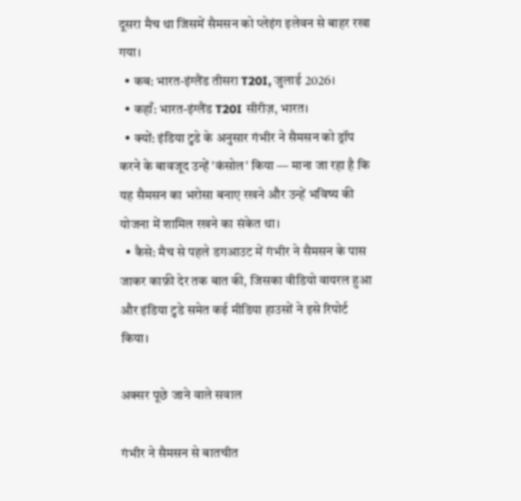दूसरा मैच था जिसमें सैमसन को प्लेइंग इलेवन से बाहर रखा गया।
  • कब: भारत-इंग्लैंड तीसरा T20I, जुलाई 2026।
  • कहाँ: भारत-इंग्लैंड T20I सीरीज़, भारत।
  • क्यों: इंडिया टुडे के अनुसार गंभीर ने सैमसन को ड्रॉप करने के बावजूद उन्हें 'कंसोल' किया — माना जा रहा है कि यह सैमसन का भरोसा बनाए रखने और उन्हें भविष्य की योजना में शामिल रखने का संकेत था।
  • कैसे: मैच से पहले डगआउट में गंभीर ने सैमसन के पास जाकर काफ़ी देर तक बात की, जिसका वीडियो वायरल हुआ और इंडिया टुडे समेत कई मीडिया हाउसों ने इसे रिपोर्ट किया।

अक्सर पूछे जाने वाले सवाल

गंभीर ने सैमसन से बातचीत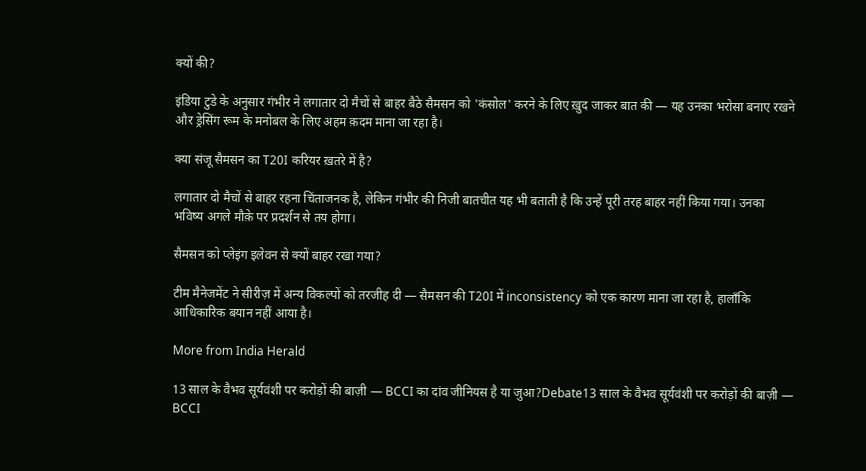क्यों की?

इंडिया टुडे के अनुसार गंभीर ने लगातार दो मैचों से बाहर बैठे सैमसन को 'कंसोल' करने के लिए ख़ुद जाकर बात की — यह उनका भरोसा बनाए रखने और ड्रेसिंग रूम के मनोबल के लिए अहम क़दम माना जा रहा है।

क्या संजू सैमसन का T20I करियर ख़तरे में है?

लगातार दो मैचों से बाहर रहना चिंताजनक है, लेकिन गंभीर की निजी बातचीत यह भी बताती है कि उन्हें पूरी तरह बाहर नहीं किया गया। उनका भविष्य अगले मौक़े पर प्रदर्शन से तय होगा।

सैमसन को प्लेइंग इलेवन से क्यों बाहर रखा गया?

टीम मैनेजमेंट ने सीरीज़ में अन्य विकल्पों को तरजीह दी — सैमसन की T20I में inconsistency को एक कारण माना जा रहा है, हालाँकि आधिकारिक बयान नहीं आया है।

More from India Herald

13 साल के वैभव सूर्यवंशी पर करोड़ों की बाज़ी — BCCI का दांव जीनियस है या जुआ?Debate13 साल के वैभव सूर्यवंशी पर करोड़ों की बाज़ी — BCCI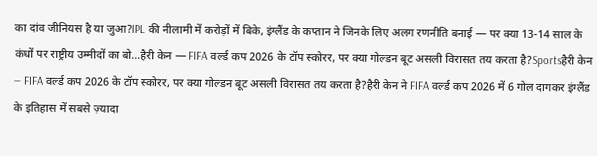का दांव जीनियस है या जुआ?IPL की नीलामी में करोड़ों में बिके, इंग्लैंड के कप्तान ने जिनके लिए अलग रणनीति बनाई — पर क्या 13-14 साल के कंधों पर राष्ट्रीय उम्मीदों का बो…हैरी केन — FIFA वर्ल्ड कप 2026 के टॉप स्कोरर, पर क्या गोल्डन बूट असली विरासत तय करता है?Sportsहैरी केन — FIFA वर्ल्ड कप 2026 के टॉप स्कोरर, पर क्या गोल्डन बूट असली विरासत तय करता है?हैरी केन ने FIFA वर्ल्ड कप 2026 में 6 गोल दागकर इंग्लैंड के इतिहास में सबसे ज़्यादा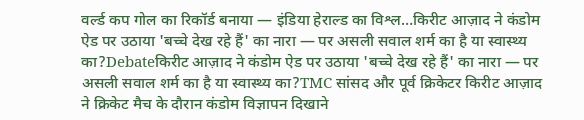वर्ल्ड कप गोल का रिकॉर्ड बनाया — इंडिया हेराल्ड का विश्ल…किरीट आज़ाद ने कंडोम ऐड पर उठाया 'बच्चे देख रहे हैं' का नारा — पर असली सवाल शर्म का है या स्वास्थ्य का?Debateकिरीट आज़ाद ने कंडोम ऐड पर उठाया 'बच्चे देख रहे हैं' का नारा — पर असली सवाल शर्म का है या स्वास्थ्य का?TMC सांसद और पूर्व क्रिकेटर किरीट आज़ाद ने क्रिकेट मैच के दौरान कंडोम विज्ञापन दिखाने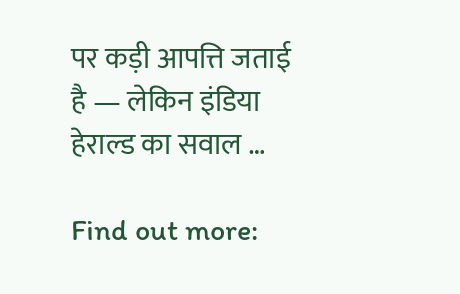पर कड़ी आपत्ति जताई है — लेकिन इंडिया हेराल्ड का सवाल …

Find out more: